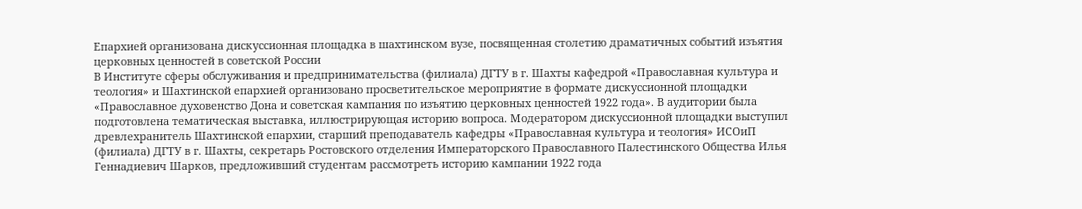Епархией организована дискуссионная площадка в шахтинском вузе, посвященная столетию драматичных событий изъятия церковных ценностей в советской России
В Институте сферы обслуживания и предпринимательства (филиала) ДГТУ в г. Шахты кафедрой «Православная культура и теология» и Шахтинской епархией организовано просветительское мероприятие в формате дискуссионной площадки «Православное духовенство Дона и советская кампания по изъятию церковных ценностей 1922 года». В аудитории была подготовлена тематическая выставка, иллюстрирующая историю вопроса. Модератором дискуссионной площадки выступил древлехранитель Шахтинской епархии, старший преподаватель кафедры «Православная культура и теология» ИСОиП (филиала) ДГТУ в г. Шахты, секретарь Ростовского отделения Императорского Православного Палестинского Общества Илья Геннадиевич Шарков, предложивший студентам рассмотреть историю кампании 1922 года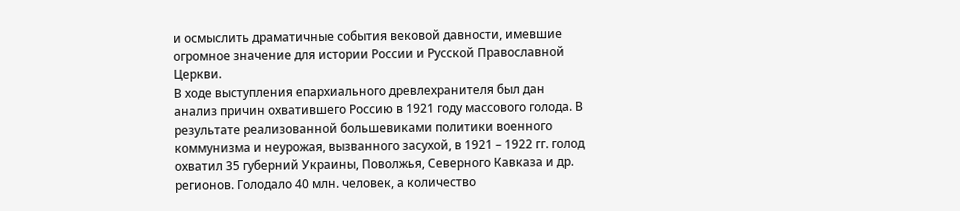и осмыслить драматичные события вековой давности, имевшие огромное значение для истории России и Русской Православной Церкви.
В ходе выступления епархиального древлехранителя был дан анализ причин охватившего Россию в 1921 году массового голода. В результате реализованной большевиками политики военного коммунизма и неурожая, вызванного засухой, в 1921 – 1922 гг. голод охватил 35 губерний Украины, Поволжья, Северного Кавказа и др. регионов. Голодало 40 млн. человек, а количество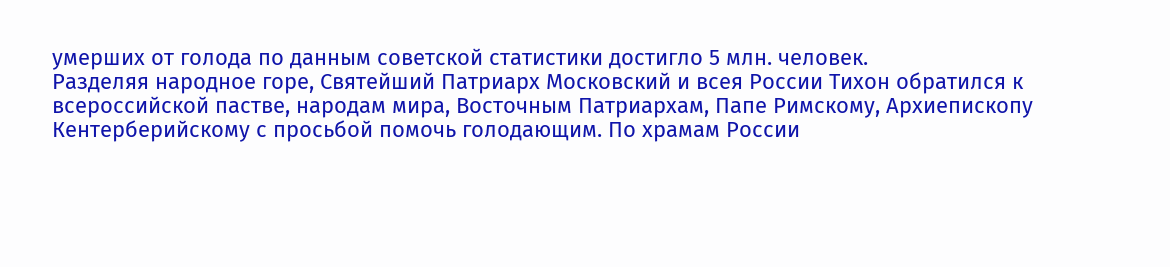умерших от голода по данным советской статистики достигло 5 млн. человек.
Разделяя народное горе, Святейший Патриарх Московский и всея России Тихон обратился к всероссийской пастве, народам мира, Восточным Патриархам, Папе Римскому, Архиепископу Кентерберийскому с просьбой помочь голодающим. По храмам России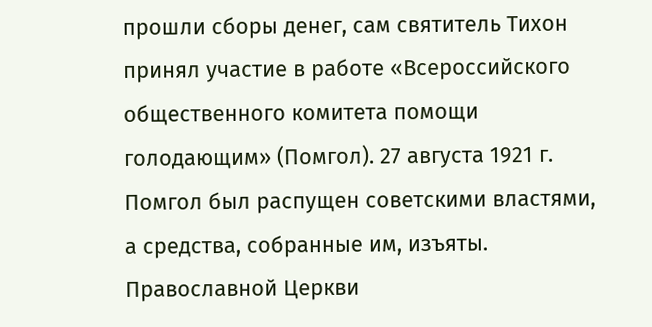прошли сборы денег, сам святитель Тихон принял участие в работе «Всероссийского общественного комитета помощи голодающим» (Помгол). 27 августа 1921 г. Помгол был распущен советскими властями, а средства, собранные им, изъяты. Православной Церкви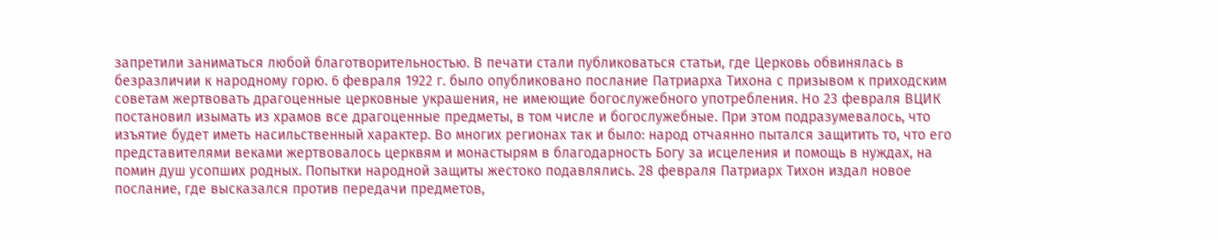запретили заниматься любой благотворительностью. В печати стали публиковаться статьи, где Церковь обвинялась в безразличии к народному горю. 6 февраля 1922 г. было опубликовано послание Патриарха Тихона с призывом к приходским советам жертвовать драгоценные церковные украшения, не имеющие богослужебного употребления. Но 23 февраля ВЦИК постановил изымать из храмов все драгоценные предметы, в том числе и богослужебные. При этом подразумевалось, что изъятие будет иметь насильственный характер. Во многих регионах так и было: народ отчаянно пытался защитить то, что его представителями веками жертвовалось церквям и монастырям в благодарность Богу за исцеления и помощь в нуждах, на помин душ усопших родных. Попытки народной защиты жестоко подавлялись. 28 февраля Патриарх Тихон издал новое послание, где высказался против передачи предметов,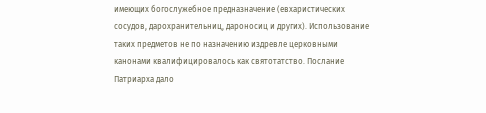имеющих богослужебное предназначение (евхаристических сосудов, дарохранительниц, дароносиц и других). Использование таких предметов не по назначению издревле церковными канонами квалифицировалось как святотатство. Послание Патриарха дало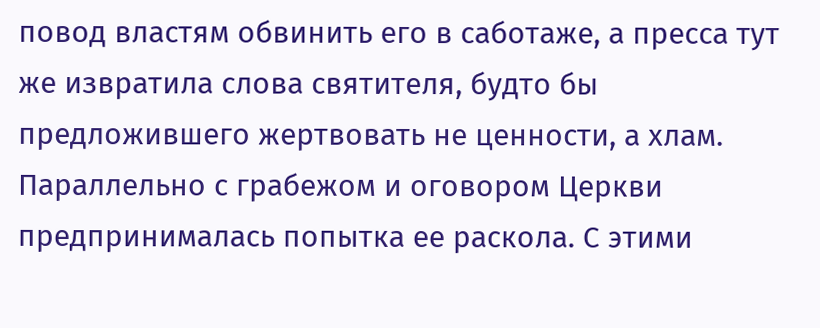повод властям обвинить его в саботаже, а пресса тут же извратила слова святителя, будто бы предложившего жертвовать не ценности, а хлам.
Параллельно с грабежом и оговором Церкви предпринималась попытка ее раскола. С этими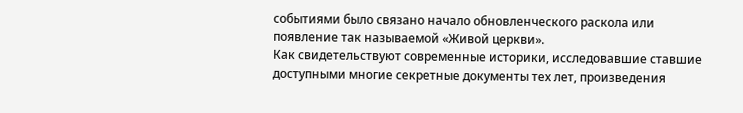событиями было связано начало обновленческого раскола или появление так называемой «Живой церкви».
Как свидетельствуют современные историки, исследовавшие ставшие доступными многие секретные документы тех лет, произведения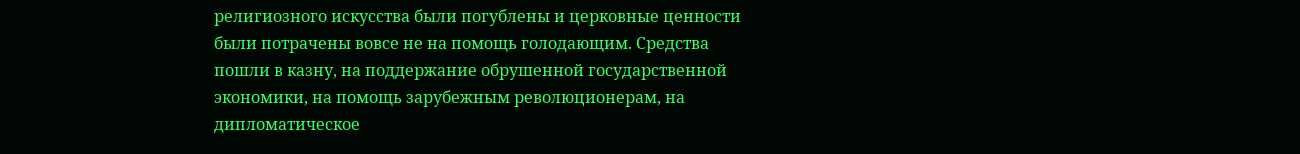религиозного искусства были погублены и церковные ценности были потрачены вовсе не на помощь голодающим. Средства пошли в казну, на поддержание обрушенной государственной экономики, на помощь зарубежным революционерам, на дипломатическое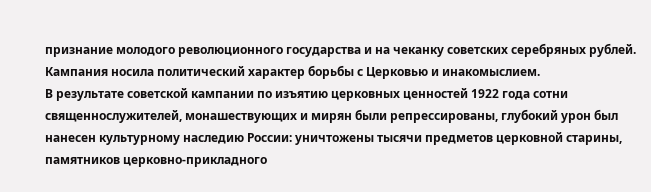признание молодого революционного государства и на чеканку советских серебряных рублей. Кампания носила политический характер борьбы с Церковью и инакомыслием.
В результате советской кампании по изъятию церковных ценностей 1922 года сотни священнослужителей, монашествующих и мирян были репрессированы, глубокий урон был нанесен культурному наследию России: уничтожены тысячи предметов церковной старины, памятников церковно-прикладного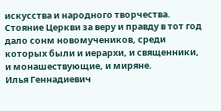искусства и народного творчества. Стояние Церкви за веру и правду в тот год дало сонм новомучеников, среди которых были и иерархи, и священники, и монашествующие, и миряне.
Илья Геннадиевич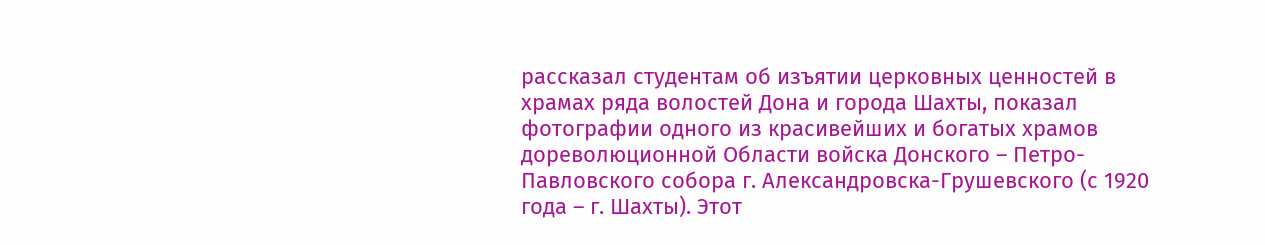рассказал студентам об изъятии церковных ценностей в храмах ряда волостей Дона и города Шахты, показал фотографии одного из красивейших и богатых храмов дореволюционной Области войска Донского – Петро-Павловского собора г. Александровска-Грушевского (с 1920 года – г. Шахты). Этот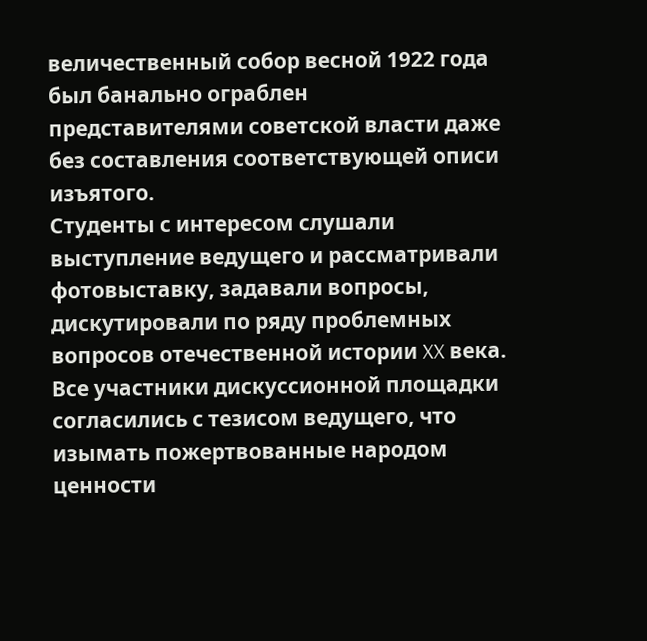величественный собор весной 1922 года был банально ограблен представителями советской власти даже без составления соответствующей описи изъятого.
Студенты с интересом слушали выступление ведущего и рассматривали фотовыставку, задавали вопросы, дискутировали по ряду проблемных вопросов отечественной истории XX века. Все участники дискуссионной площадки согласились с тезисом ведущего, что изымать пожертвованные народом ценности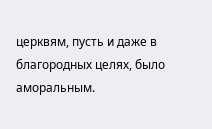церквям, пусть и даже в благородных целях, было аморальным.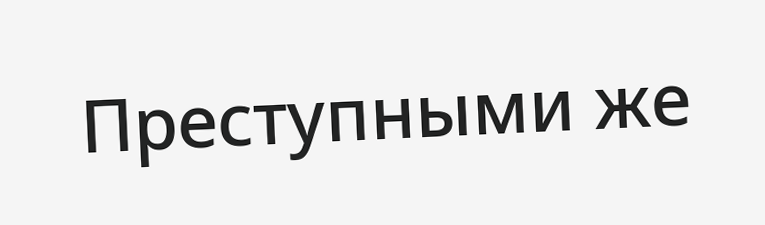Преступными же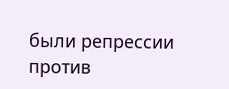были репрессии против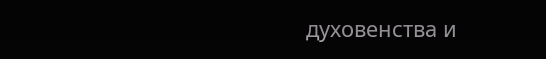духовенства и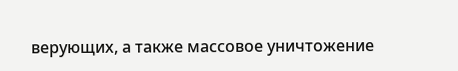верующих, а также массовое уничтожение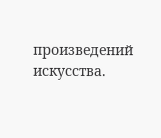произведений искусства.